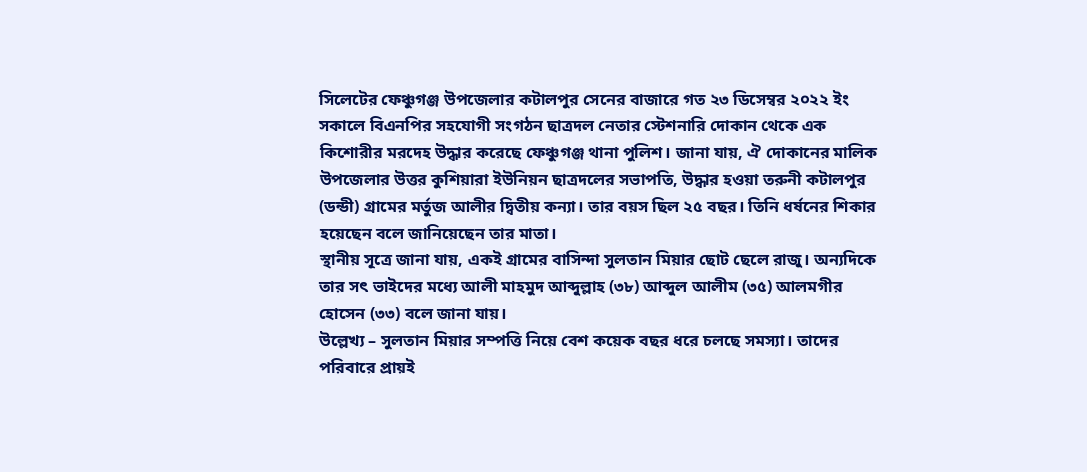সিলেটের ফেঞ্চুগঞ্জ উপজেলার কটালপুর সেনের বাজারে গত ২৩ ডিসেম্বর ২০২২ ইং সকালে বিএনপির সহযোগী সংগঠন ছাত্রদল নেতার স্টেশনারি দোকান থেকে এক কিশোরীর মরদেহ উদ্ধার করেছে ফেঞ্চুগঞ্জ থানা পুলিশ। জানা যায়, ঐ দোকানের মালিক উপজেলার উত্তর কুশিয়ারা ইউনিয়ন ছাত্রদলের সভাপতি, উদ্ধার হওয়া তরুনী কটালপুর (ডন্ডী) গ্রামের মর্তুজ আলীর দ্বিতীয় কন্যা। তার বয়স ছিল ২৫ বছর। তিনি ধর্ষনের শিকার হয়েছেন বলে জানিয়েছেন তার মাতা।
স্থানীয় সূত্রে জানা যায়, একই গ্রামের বাসিন্দা সুলতান মিয়ার ছোট ছেলে রাজু। অন্যদিকে তার সৎ ভাইদের মধ্যে আলী মাহমুদ আব্দুল্লাহ (৩৮) আব্দুল আলীম (৩৫) আলমগীর হোসেন (৩৩) বলে জানা যায়।
উল্লেখ্য – সুলতান মিয়ার সম্পত্তি নিয়ে বেশ কয়েক বছর ধরে চলছে সমস্যা। তাদের পরিবারে প্রায়ই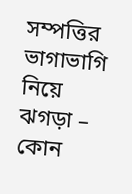সম্পত্তির ভাগাভাগি নিয়ে ঝগড়া – কোন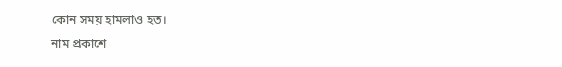কোন সময় হামলাও হত।
নাম প্রকাশে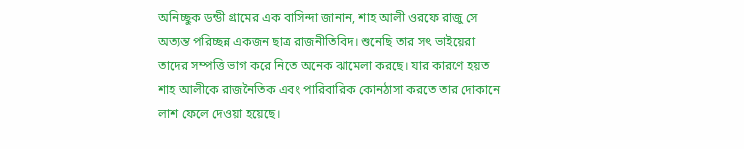অনিচ্ছুক ডন্ডী গ্রামের এক বাসিন্দা জানান, শাহ আলী ওরফে রাজু সে অত্যন্ত পরিচ্ছন্ন একজন ছাত্র রাজনীতিবিদ। শুনেছি তার সৎ ভাইয়েরা তাদের সম্পত্তি ভাগ করে নিতে অনেক ঝামেলা করছে। যার কারণে হয়ত শাহ আলীকে রাজনৈতিক এবং পারিবারিক কোনঠাসা করতে তার দোকানে লাশ ফেলে দেওয়া হয়েছে।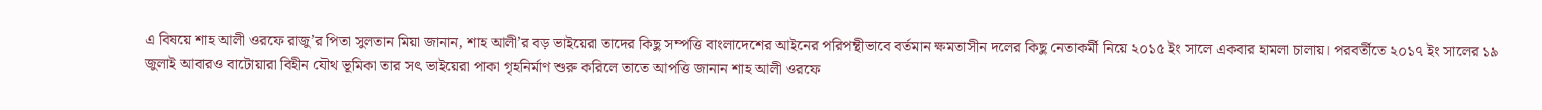এ বিষয়ে শাহ আলী ওরফে রাজু’র পিতা সুলতান মিয়া জানান, শাহ আলী’র বড় ভাইয়েরা তাদের কিছু সম্পত্তি বাংলাদেশের আইনের পরিপন্থীভাবে বর্তমান ক্ষমতাসীন দলের কিছু নেতাকর্মী নিয়ে ২০১৫ ইং সালে একবার হামলা চালায়। পরবর্তীতে ২০১৭ ইং সালের ১৯ জুলাই আবারও বাটোয়ারা বিহীন যৌথ ভূমিকা তার সৎ ভাইয়েরা পাকা গৃহনির্মাণ শুরু করিলে তাতে আপত্তি জানান শাহ আলী ওরফে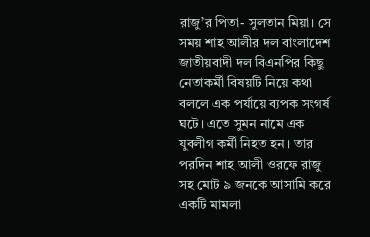রাজু’র পিতা- সুলতান মিয়া। সে সময় শাহ আলীর দল বাংলাদেশ জাতীয়বাদী দল বিএনপির কিছু নেতাকর্মী বিষয়টি নিয়ে কথা বললে এক পর্যায়ে ব্যপক সংগর্ষ ঘটে। এতে সুমন নামে এক যুবলীগ কর্মী নিহত হন। তার পরদিন শাহ আলী ওরফে রাজু সহ মোট ৯ জনকে আসামি করে একটি মামলা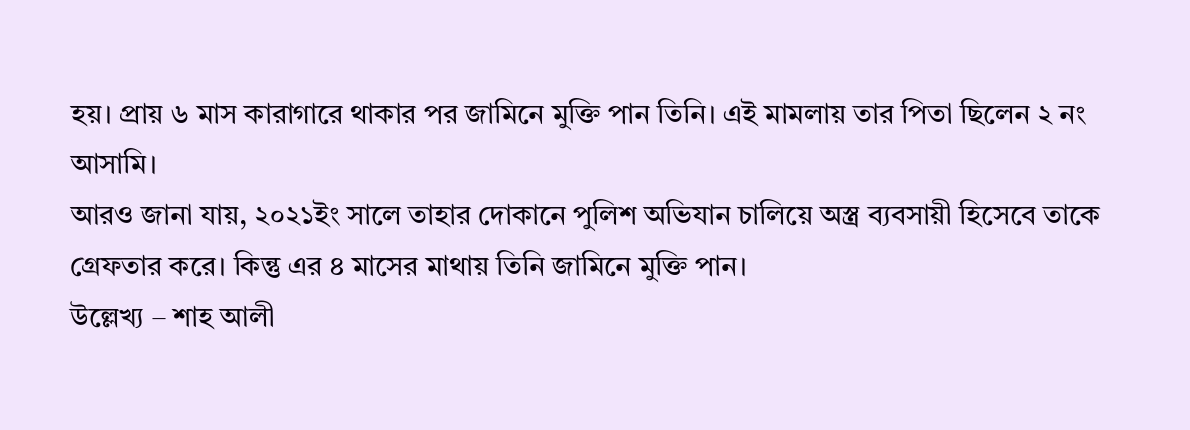হয়। প্রায় ৬ মাস কারাগারে থাকার পর জামিনে মুক্তি পান তিনি। এই মামলায় তার পিতা ছিলেন ২ নং আসামি।
আরও জানা যায়, ২০২১ইং সালে তাহার দোকানে পুলিশ অভিযান চালিয়ে অস্ত্র ব্যবসায়ী হিসেবে তাকে গ্রেফতার করে। কিন্তু এর ৪ মাসের মাথায় তিনি জামিনে মুক্তি পান।
উল্লেখ্য – শাহ আলী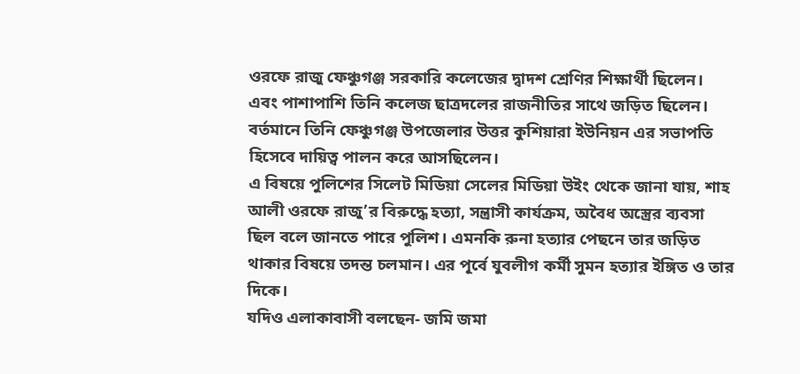ওরফে রাজু ফেঞ্চুগঞ্জ সরকারি কলেজের দ্বাদশ শ্রেণির শিক্ষার্থী ছিলেন। এবং পাশাপাশি তিনি কলেজ ছাত্রদলের রাজনীতির সাথে জড়িত ছিলেন। বর্তমানে তিনি ফেঞ্চুগঞ্জ উপজেলার উত্তর কুশিয়ারা ইউনিয়ন এর সভাপতি হিসেবে দায়িত্ব পালন করে আসছিলেন।
এ বিষয়ে পুলিশের সিলেট মিডিয়া সেলের মিডিয়া উইং থেকে জানা যায়, শাহ আলী ওরফে রাজু’র বিরুদ্ধে হত্যা, সন্ত্রাসী কার্যক্রম, অবৈধ অস্ত্রের ব্যবসা ছিল বলে জানতে পারে পুলিশ। এমনকি রুনা হত্যার পেছনে তার জড়িত থাকার বিষয়ে তদন্ত চলমান। এর পূর্বে যুবলীগ কর্মী সুমন হত্যার ইঙ্গিত ও তার দিকে।
যদিও এলাকাবাসী বলছেন- জমি জমা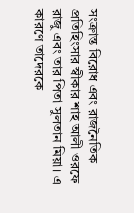সংক্রান্ত বিরোধ এবং রাজনৈতিক প্রতিহিংসার স্বীকার শাহ আলী ওরফে রাজু এবং তার পিতা সুলতান মিয়া। এ কারণে তাদেরকে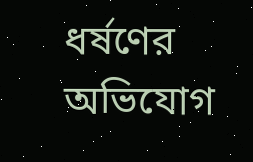ধর্ষণের অভিযোগ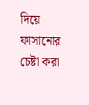দিয়ে ফাসানোর চেষ্টা করা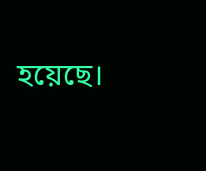হয়েছে।